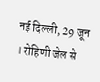नई दिल्ली, 29 जून । रोहिणी जेल से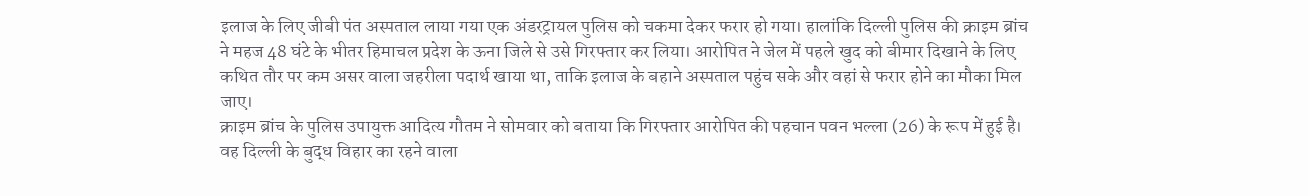इलाज के लिए जीबी पंत अस्पताल लाया गया एक अंडरट्रायल पुलिस को चकमा देकर फरार हो गया। हालांकि दिल्ली पुलिस की क्राइम ब्रांच ने महज 48 घंटे के भीतर हिमाचल प्रदेश के ऊना जिले से उसे गिरफ्तार कर लिया। आरोपित ने जेल में पहले खुद को बीमार दिखाने के लिए कथित तौर पर कम असर वाला जहरीला पदार्थ खाया था, ताकि इलाज के बहाने अस्पताल पहुंच सके और वहां से फरार होने का मौका मिल जाए।
क्राइम ब्रांच के पुलिस उपायुक्त आदित्य गौतम ने सोमवार को बताया कि गिरफ्तार आरोपित की पहचान पवन भल्ला (26) के रूप में हुई है। वह दिल्ली के बुद्ध विहार का रहने वाला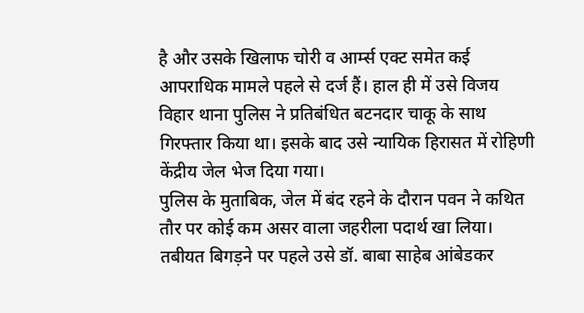है और उसके खिलाफ चोरी व आर्म्स एक्ट समेत कई आपराधिक मामले पहले से दर्ज हैं। हाल ही में उसे विजय विहार थाना पुलिस ने प्रतिबंधित बटनदार चाकू के साथ गिरफ्तार किया था। इसके बाद उसे न्यायिक हिरासत में रोहिणी केंद्रीय जेल भेज दिया गया।
पुलिस के मुताबिक, जेल में बंद रहने के दौरान पवन ने कथित तौर पर कोई कम असर वाला जहरीला पदार्थ खा लिया। तबीयत बिगड़ने पर पहले उसे डॉ. बाबा साहेब आंबेडकर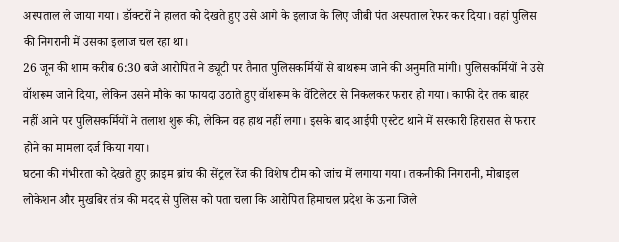अस्पताल ले जाया गया। डॉक्टरों ने हालत को देखते हुए उसे आगे के इलाज के लिए जीबी पंत अस्पताल रेफर कर दिया। वहां पुलिस की निगरानी में उसका इलाज चल रहा था।
26 जून की शाम करीब 6:30 बजे आरोपित ने ड्यूटी पर तैनात पुलिसकर्मियों से बाथरूम जाने की अनुमति मांगी। पुलिसकर्मियों ने उसे वॉशरूम जाने दिया, लेकिन उसने मौके का फायदा उठाते हुए वॉशरूम के वेंटिलेटर से निकलकर फरार हो गया। काफी देर तक बाहर नहीं आने पर पुलिसकर्मियों ने तलाश शुरू की, लेकिन वह हाथ नहीं लगा। इसके बाद आईपी एस्टेट थाने में सरकारी हिरासत से फरार होने का मामला दर्ज किया गया।
घटना की गंभीरता को देखते हुए क्राइम ब्रांच की सेंट्रल रेंज की विशेष टीम को जांच में लगाया गया। तकनीकी निगरानी, मोबाइल लोकेशन और मुखबिर तंत्र की मदद से पुलिस को पता चला कि आरोपित हिमाचल प्रदेश के ऊना जिले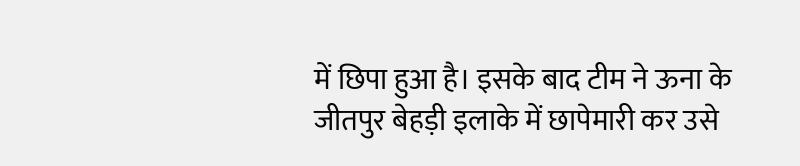में छिपा हुआ है। इसके बाद टीम ने ऊना के जीतपुर बेहड़ी इलाके में छापेमारी कर उसे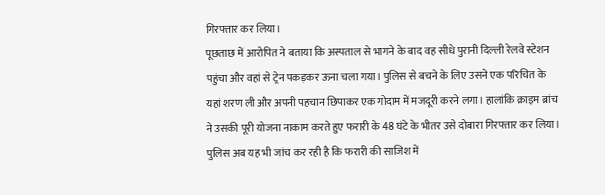गिरफ्तार कर लिया।
पूछताछ में आरोपित ने बताया कि अस्पताल से भागने के बाद वह सीधे पुरानी दिल्ली रेलवे स्टेशन पहुंचा और वहां से ट्रेन पकड़कर ऊना चला गया। पुलिस से बचने के लिए उसने एक परिचित के यहां शरण ली और अपनी पहचान छिपाकर एक गोदाम में मजदूरी करने लगा। हालांकि क्राइम ब्रांच ने उसकी पूरी योजना नाकाम करते हुए फरारी के 48 घंटे के भीतर उसे दोबारा गिरफ्तार कर लिया। पुलिस अब यह भी जांच कर रही है कि फरारी की साजिश में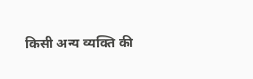किसी अन्य व्यक्ति की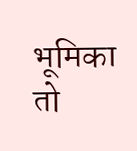भूमिका तो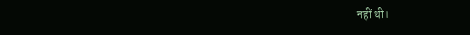नहीं थी।